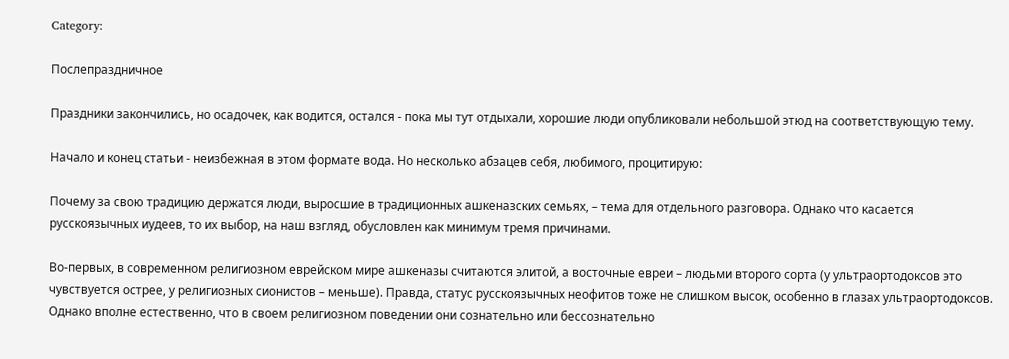Category:

Послепраздничное

Праздники закончились, но осадочек, как водится, остался - пока мы тут отдыхали, хорошие люди опубликовали небольшой этюд на соответствующую тему.

Начало и конец статьи - неизбежная в этом формате вода. Но несколько абзацев себя, любимого, процитирую:

Почему за свою традицию держатся люди, выросшие в традиционных ашкеназских семьях, – тема для отдельного разговора. Однако что касается русскоязычных иудеев, то их выбор, на наш взгляд, обусловлен как минимум тремя причинами.

Во-первых, в современном религиозном еврейском мире ашкеназы считаются элитой, а восточные евреи – людьми второго сорта (у ультраортодоксов это чувствуется острее, у религиозных сионистов – меньше). Правда, статус русскоязычных неофитов тоже не слишком высок, особенно в глазах ультраортодоксов. Однако вполне естественно, что в своем религиозном поведении они сознательно или бессознательно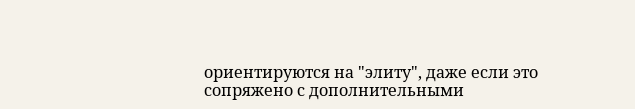ориентируются на "элиту", даже если это сопряжено с дополнительными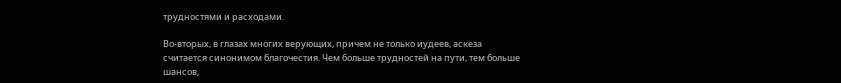трудностями и расходами.

Во-вторых, в глазах многих верующих, причем не только иудеев, аскеза считается синонимом благочестия. Чем больше трудностей на пути, тем больше шансов,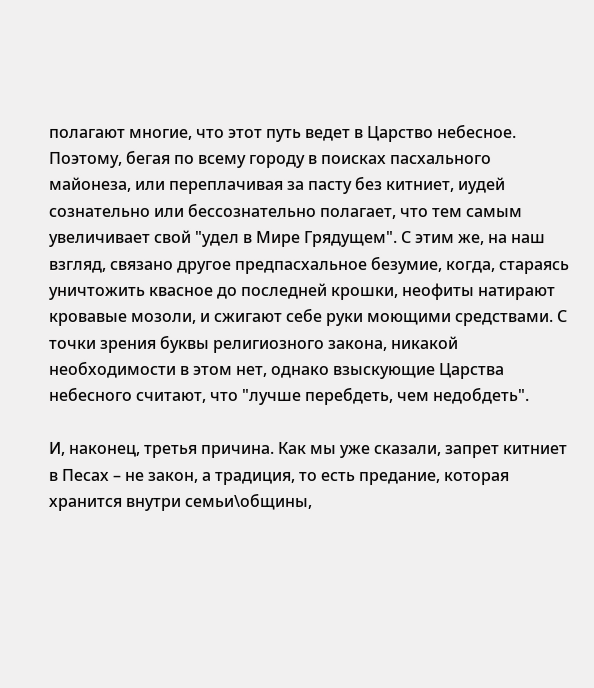полагают многие, что этот путь ведет в Царство небесное. Поэтому, бегая по всему городу в поисках пасхального майонеза, или переплачивая за пасту без китниет, иудей сознательно или бессознательно полагает, что тем самым увеличивает свой "удел в Мире Грядущем". С этим же, на наш взгляд, связано другое предпасхальное безумие, когда, стараясь уничтожить квасное до последней крошки, неофиты натирают кровавые мозоли, и сжигают себе руки моющими средствами. С точки зрения буквы религиозного закона, никакой необходимости в этом нет, однако взыскующие Царства небесного считают, что "лучше перебдеть, чем недобдеть".

И, наконец, третья причина. Как мы уже сказали, запрет китниет в Песах – не закон, а традиция, то есть предание, которая хранится внутри семьи\общины,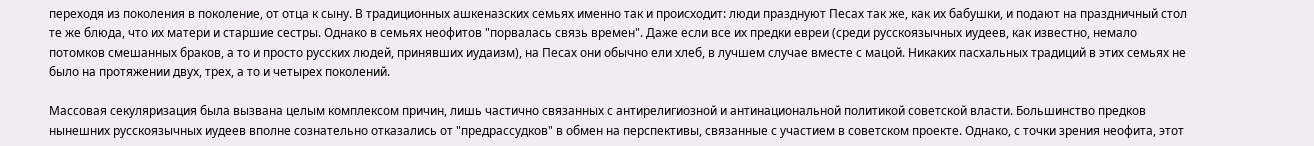переходя из поколения в поколение, от отца к сыну. В традиционных ашкеназских семьях именно так и происходит: люди празднуют Песах так же, как их бабушки, и подают на праздничный стол те же блюда, что их матери и старшие сестры. Однако в семьях неофитов "порвалась связь времен". Даже если все их предки евреи (среди русскоязычных иудеев, как известно, немало потомков смешанных браков, а то и просто русских людей, принявших иудаизм), на Песах они обычно ели хлеб, в лучшем случае вместе с мацой. Никаких пасхальных традиций в этих семьях не было на протяжении двух, трех, а то и четырех поколений.

Массовая секуляризация была вызвана целым комплексом причин, лишь частично связанных с антирелигиозной и антинациональной политикой советской власти. Большинство предков нынешних русскоязычных иудеев вполне сознательно отказались от "предрассудков" в обмен на перспективы, связанные с участием в советском проекте. Однако, с точки зрения неофита, этот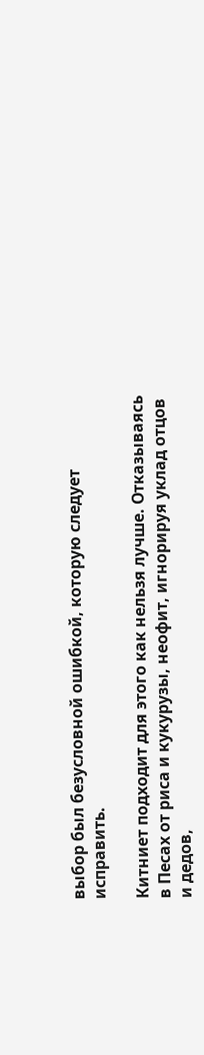выбор был безусловной ошибкой, которую следует исправить.

Китниет подходит для этого как нельзя лучше. Отказываясь в Песах от риса и кукурузы, неофит, игнорируя уклад отцов и дедов,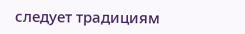следует традициям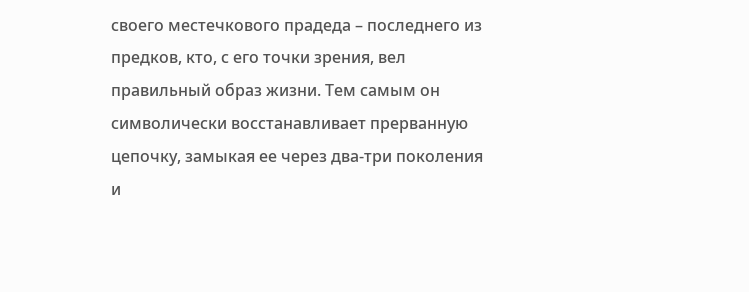своего местечкового прадеда – последнего из предков, кто, с его точки зрения, вел правильный образ жизни. Тем самым он символически восстанавливает прерванную цепочку, замыкая ее через два-три поколения и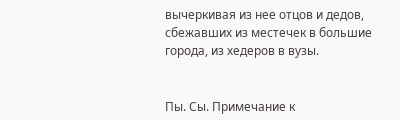вычеркивая из нее отцов и дедов, сбежавших из местечек в большие города, из хедеров в вузы.


Пы. Сы. Примечание к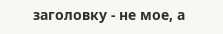заголовку - не мое, а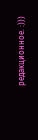редакционное. :)))